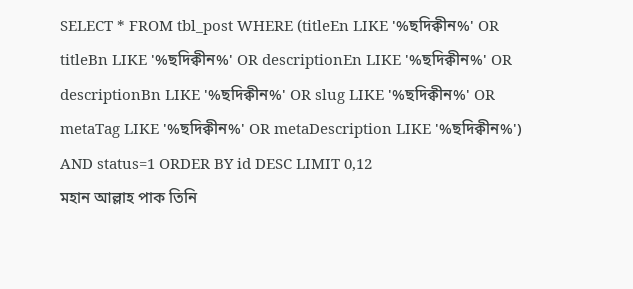SELECT * FROM tbl_post WHERE (titleEn LIKE '%ছদিক্বীন%' OR titleBn LIKE '%ছদিক্বীন%' OR descriptionEn LIKE '%ছদিক্বীন%' OR descriptionBn LIKE '%ছদিক্বীন%' OR slug LIKE '%ছদিক্বীন%' OR metaTag LIKE '%ছদিক্বীন%' OR metaDescription LIKE '%ছদিক্বীন%') AND status=1 ORDER BY id DESC LIMIT 0,12
মহান আল্লাহ পাক তিনি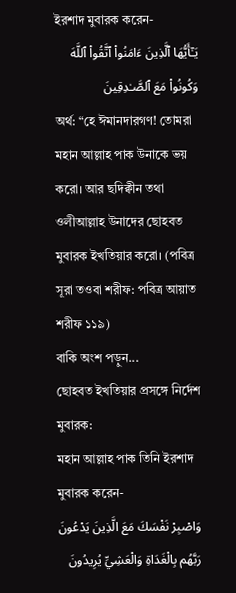ইরশাদ মুবারক করেন-
يَـٰٓأَيُّهَا ٱلَّذِينَ ءَامَنُوا۟ ٱتَّقُوا۟ ٱللَّهَ وَكُونُوا۟ مَعَ ٱلصَّـٰدِقِينَ
অর্থ: “হে ঈমানদারগণ! তোমরা মহান আল্লাহ পাক উনাকে ভয় করো। আর ছদিক্বীন তথা ওলীআল্লাহ উনাদের ছোহবত মুবারক ইখতিয়ার করো। (পবিত্র সূরা তওবা শরীফ: পবিত্র আয়াত শরীফ ১১৯)
বাকি অংশ পড়ুন...
ছোহবত ইখতিয়ার প্রসঙ্গে নির্দেশ মুবারক:
মহান আল্লাহ পাক তিনি ইরশাদ মুবারক করেন-
وَاصْبِرْ نَفْسَكَ مَعَ الَّذِينَ يَدْعُونَ رَبَّهُم بِالْغَدَاةِ وَالْعَشِيِّ يُرِيدُونَ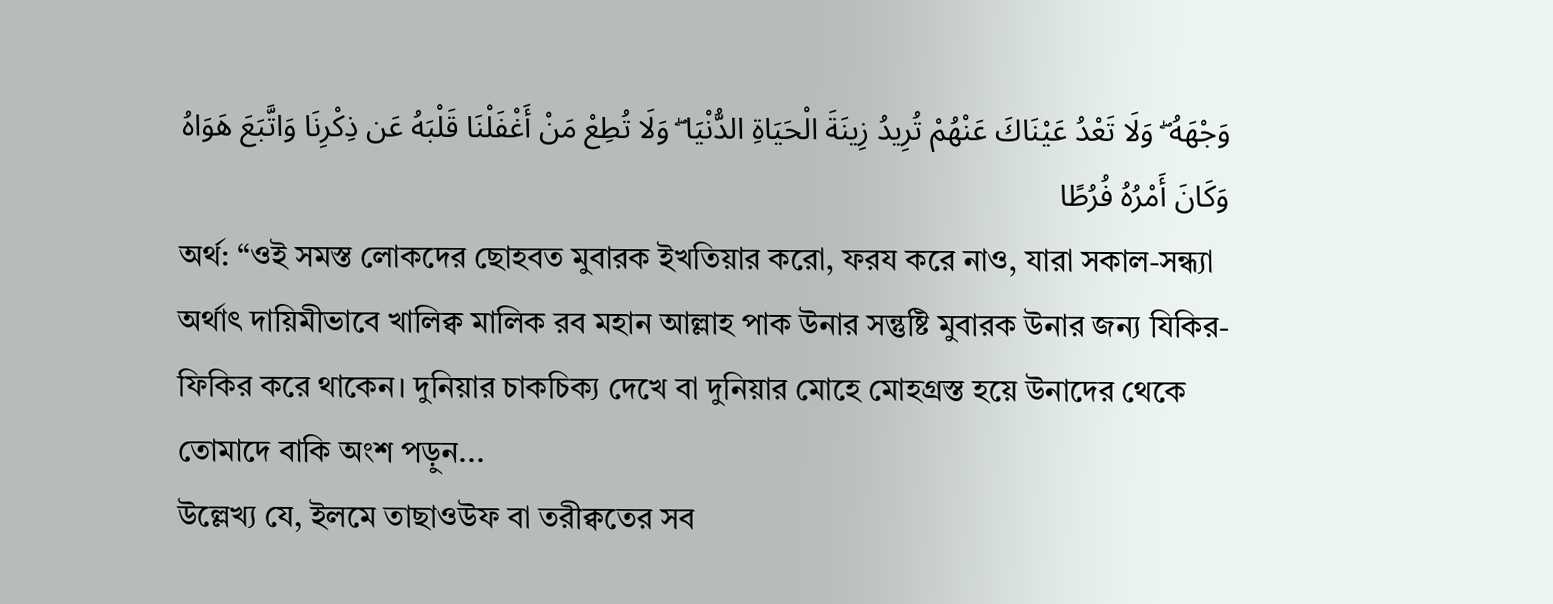وَجْهَهُ ۖ وَلَا تَعْدُ عَيْنَاكَ عَنْهُمْ تُرِيدُ زِينَةَ الْحَيَاةِ الدُّنْيَا ۖ وَلَا تُطِعْ مَنْ أَغْفَلْنَا قَلْبَهُ عَن ذِكْرِنَا وَاتَّبَعَ هَوَاهُ وَكَانَ أَمْرُهُ فُرُطًا
অর্থ: “ওই সমস্ত লোকদের ছোহবত মুবারক ইখতিয়ার করো, ফরয করে নাও, যারা সকাল-সন্ধ্যা অর্থাৎ দায়িমীভাবে খালিক্ব মালিক রব মহান আল্লাহ পাক উনার সন্তুষ্টি মুবারক উনার জন্য যিকির-ফিকির করে থাকেন। দুনিয়ার চাকচিক্য দেখে বা দুনিয়ার মোহে মোহগ্রস্ত হয়ে উনাদের থেকে তোমাদে বাকি অংশ পড়ুন...
উল্লেখ্য যে, ইলমে তাছাওউফ বা তরীক্বতের সব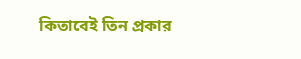কিতাবেই তিন প্রকার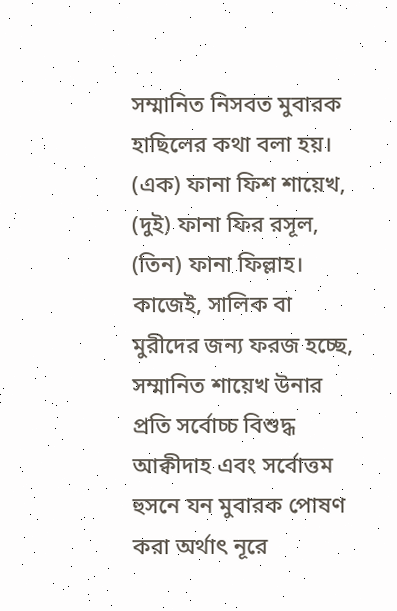সম্মানিত নিসবত মুবারক হাছিলের কথা বলা হয়। (এক) ফানা ফিশ শায়েখ, (দুই) ফানা ফির রসূল, (তিন) ফানা ফিল্লাহ।
কাজেই, সালিক বা মুরীদের জন্য ফরজ হচ্ছে, সম্মানিত শায়েখ উনার প্রতি সর্বোচ্চ বিশুদ্ধ আক্বীদাহ এবং সর্বোত্তম হুসনে যন মুবারক পোষণ করা অর্থাৎ নূরে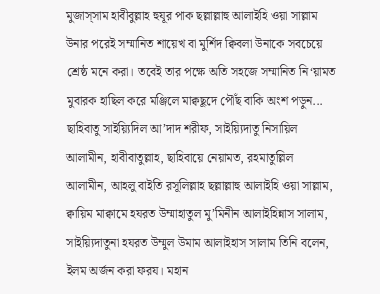মুজাস্সাম হাবীবুল্লাহ হুযূর পাক ছল্লাল্লাহু আলাইহি ওয়া সাল্লাম উনার পরেই সম্মানিত শায়েখ বা মুর্শিদ ক্বিবলা উনাকে সবচেয়ে শ্রেষ্ঠ মনে করা। তবেই তার পক্ষে অতি সহজে সম্মানিত নি‘য়ামত মুবারক হাছিল করে মঞ্জিলে মাক্বছূদে পৌঁছ বাকি অংশ পড়ুন...
ছাহিবাতু সাইয়্যিদিল আ’দাদ শরীফ, সাইয়্যিদাতু নিসায়িল আলামীন, হাবীবাতুল্লাহ, ছাহিবায়ে নেয়ামত, রহমাতুল্লিল আলামীন, আহলু বাইতি রসূলিল্লাহ ছল্লাল্লাহু আলাইহি ওয়া সাল্লাম, ক্বায়িম মাক্বামে হযরত উম্মাহাতুল মু’মিনীন আলাইহিন্নাস সালাম, সাইয়্যিদাতুনা হযরত উম্মুল উমাম আলাইহাস সালাম তিনি বলেন, ইলম অর্জন করা ফরয। মহান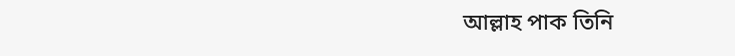আল্লাহ পাক তিনি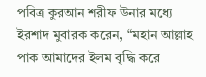পবিত্র কুরআন শরীফ উনার মধ্যে ইরশাদ মুবারক করেন, “মহান আল্লাহ পাক আমাদের ইলম বৃদ্ধি করে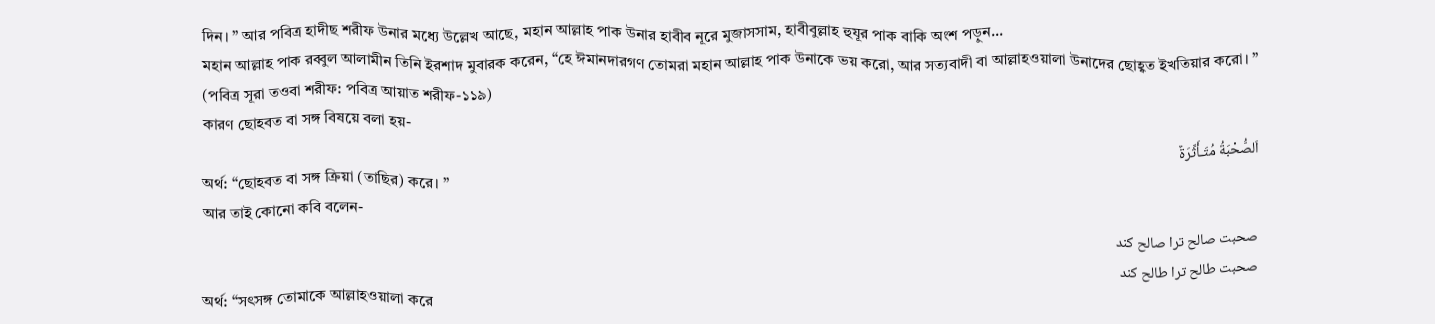দিন। ” আর পবিত্র হাদীছ শরীফ উনার মধ্যে উল্লেখ আছে, মহান আল্লাহ পাক উনার হাবীব নূরে মুজাসসাম, হাবীবুল্লাহ হুযূর পাক বাকি অংশ পড়ুন...
মহান আল্লাহ পাক রব্বুল আলামীন তিনি ইরশাদ মুবারক করেন, “হে ঈমানদারগণ তোমরা মহান আল্লাহ পাক উনাকে ভয় করো, আর সত্যবাদী বা আল্লাহওয়ালা উনাদের ছোহ্বত ইখতিয়ার করো। ” (পবিত্র সূরা তওবা শরীফ: পবিত্র আয়াত শরীফ-১১৯)
কারণ ছোহবত বা সঙ্গ বিষয়ে বলা হয়-
اَلصُّحْبَةُ مُتَـأَثِّرَةٌ
অর্থ: “ছোহবত বা সঙ্গ ক্রিয়া (তাছির) করে। ”
আর তাই কোনো কবি বলেন-
صحبت صالح ترا صالح کند
صحبت طالح ترا طالح کند
অর্থ: “সৎসঙ্গ তোমাকে আল্লাহওয়ালা করে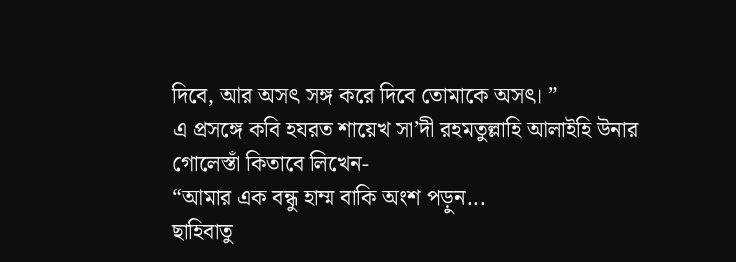দিবে, আর অসৎ সঙ্গ করে দিবে তোমাকে অসৎ। ”
এ প্রসঙ্গে কবি হযরত শায়েখ সা’দী রহমতুল্লাহি আলাইহি উনার গোলেস্তাঁ কিতাবে লিখেন-
“আমার এক বন্ধু হাম্ম বাকি অংশ পড়ুন...
ছাহিবাতু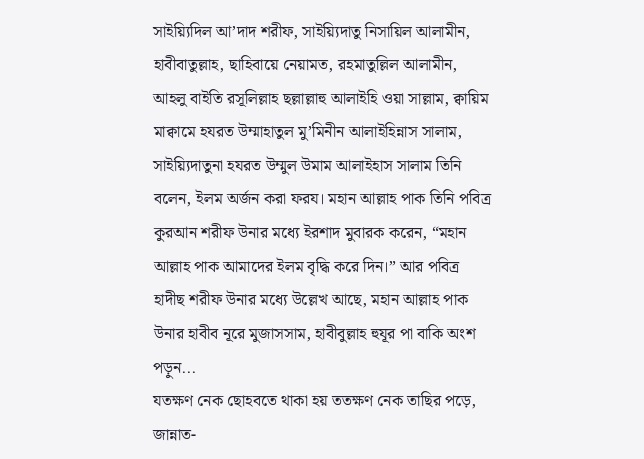সাইয়্যিদিল আ’দাদ শরীফ, সাইয়্যিদাতু নিসায়িল আলামীন, হাবীবাতুল্লাহ, ছাহিবায়ে নেয়ামত, রহমাতুল্লিল আলামীন, আহলু বাইতি রসূলিল্লাহ ছল্লাল্লাহু আলাইহি ওয়া সাল্লাম, ক্বায়িম মাক্বামে হযরত উম্মাহাতুল মু’মিনীন আলাইহিন্নাস সালাম, সাইয়্যিদাতুনা হযরত উম্মুল উমাম আলাইহাস সালাম তিনি বলেন, ইলম অর্জন করা ফরয। মহান আল্লাহ পাক তিনি পবিত্র কুরআন শরীফ উনার মধ্যে ইরশাদ মুবারক করেন, “মহান আল্লাহ পাক আমাদের ইলম বৃদ্ধি করে দিন।” আর পবিত্র হাদীছ শরীফ উনার মধ্যে উল্লেখ আছে, মহান আল্লাহ পাক উনার হাবীব নূরে মুজাসসাম, হাবীবুল্লাহ হুযূর পা বাকি অংশ পড়ুন...
যতক্ষণ নেক ছোহবতে থাকা হয় ততক্ষণ নেক তাছির পড়ে, জান্নাত-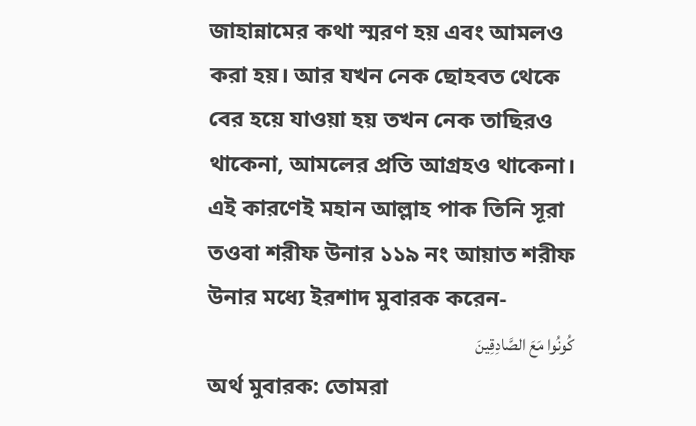জাহান্নামের কথা স্মরণ হয় এবং আমলও করা হয়। আর যখন নেক ছোহবত থেকে বের হয়ে যাওয়া হয় তখন নেক তাছিরও থাকেনা, আমলের প্রতি আগ্রহও থাকেনা। এই কারণেই মহান আল্লাহ পাক তিনি সূরা তওবা শরীফ উনার ১১৯ নং আয়াত শরীফ উনার মধ্যে ইরশাদ মুবারক করেন-
كُونُوا مَعَ الصَّادِقِينَ
অর্থ মুবারক: তোমরা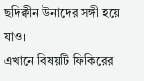ছদিক্বীন উনাদের সঙ্গী হয়ে যাও।
এখানে বিষয়টি ফিকিরের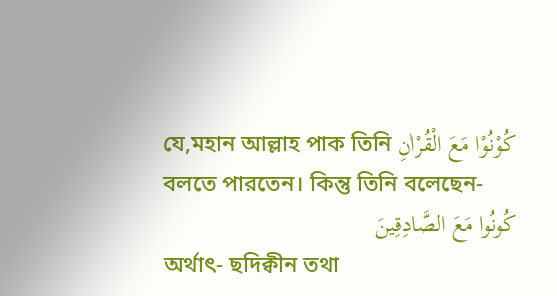যে,মহান আল্লাহ পাক তিনি كُوْنُوْا مَعَ الْقُرْاٰنِ
বলতে পারতেন। কিন্তু তিনি বলেছেন-
كُونُوا مَعَ الصَّادِقِينَ
অর্থাৎ- ছদিক্বীন তথা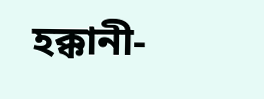হক্কানী-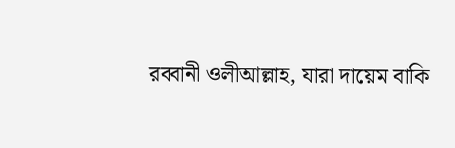রব্বানী ওলীআল্লাহ, যারা দায়েম বাকি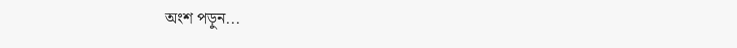অংশ পড়ুন...